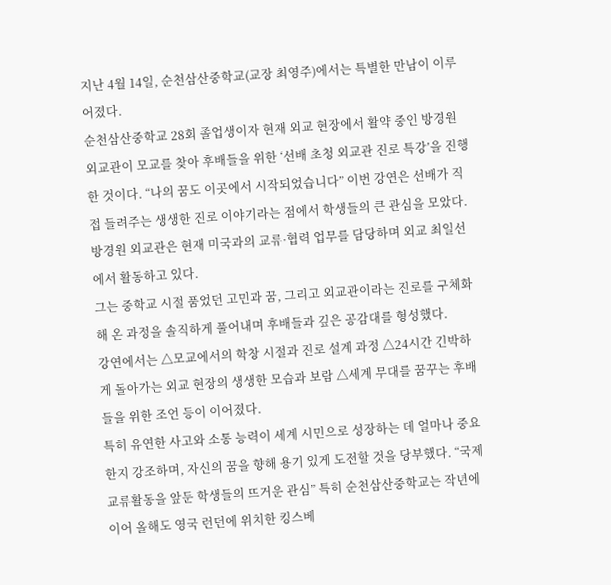지난 4월 14일, 순천삼산중학교(교장 최영주)에서는 특별한 만남이 이루어졌다.
순천삼산중학교 28회 졸업생이자 현재 외교 현장에서 활약 중인 방경원 외교관이 모교를 찾아 후배들을 위한 ‘선배 초청 외교관 진로 특강’을 진행한 것이다. “나의 꿈도 이곳에서 시작되었습니다” 이번 강연은 선배가 직접 들려주는 생생한 진로 이야기라는 점에서 학생들의 큰 관심을 모았다.
방경원 외교관은 현재 미국과의 교류·협력 업무를 담당하며 외교 최일선에서 활동하고 있다.
그는 중학교 시절 품었던 고민과 꿈, 그리고 외교관이라는 진로를 구체화해 온 과정을 솔직하게 풀어내며 후배들과 깊은 공감대를 형성했다.
강연에서는 △모교에서의 학창 시절과 진로 설계 과정 △24시간 긴박하게 돌아가는 외교 현장의 생생한 모습과 보람 △세계 무대를 꿈꾸는 후배들을 위한 조언 등이 이어졌다.
특히 유연한 사고와 소통 능력이 세계 시민으로 성장하는 데 얼마나 중요한지 강조하며, 자신의 꿈을 향해 용기 있게 도전할 것을 당부했다. “국제교류활동을 앞둔 학생들의 뜨거운 관심” 특히 순천삼산중학교는 작년에 이어 올해도 영국 런던에 위치한 킹스베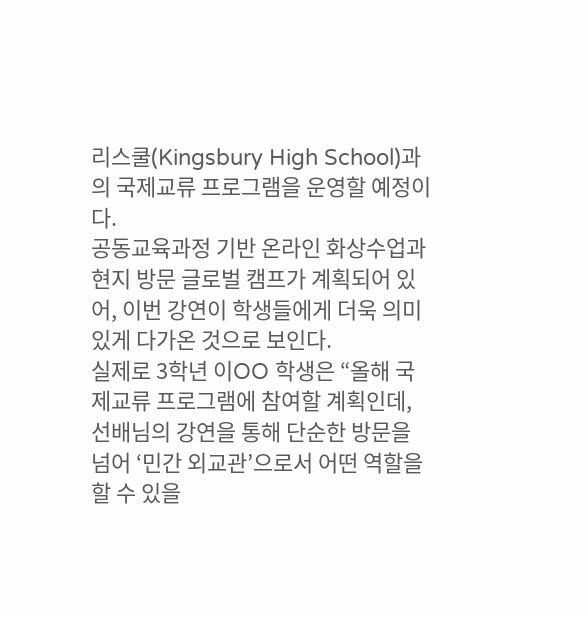리스쿨(Kingsbury High School)과의 국제교류 프로그램을 운영할 예정이다.
공동교육과정 기반 온라인 화상수업과 현지 방문 글로벌 캠프가 계획되어 있어, 이번 강연이 학생들에게 더욱 의미 있게 다가온 것으로 보인다.
실제로 3학년 이OO 학생은 “올해 국제교류 프로그램에 참여할 계획인데, 선배님의 강연을 통해 단순한 방문을 넘어 ‘민간 외교관’으로서 어떤 역할을 할 수 있을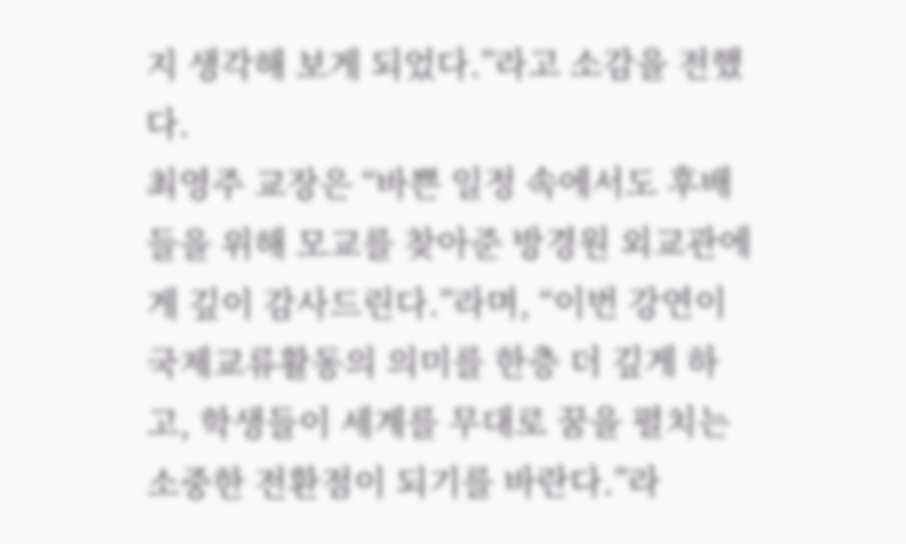지 생각해 보게 되었다.”라고 소감을 전했다.
최영주 교장은 “바쁜 일정 속에서도 후배들을 위해 모교를 찾아준 방경원 외교관에게 깊이 감사드린다.”라며, “이번 강연이 국제교류활동의 의미를 한층 더 깊게 하고, 학생들이 세계를 무대로 꿈을 펼치는 소중한 전환점이 되기를 바란다.”라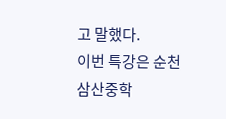고 말했다.
이번 특강은 순천삼산중학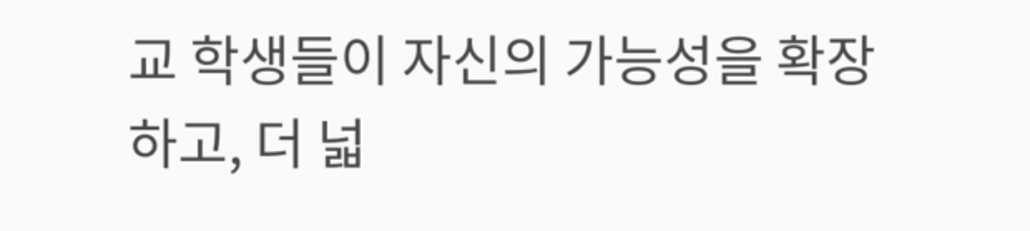교 학생들이 자신의 가능성을 확장하고, 더 넓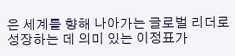은 세계를 향해 나아가는 글로벌 리더로 성장하는 데 의미 있는 이정표가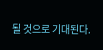될 것으로 기대된다.